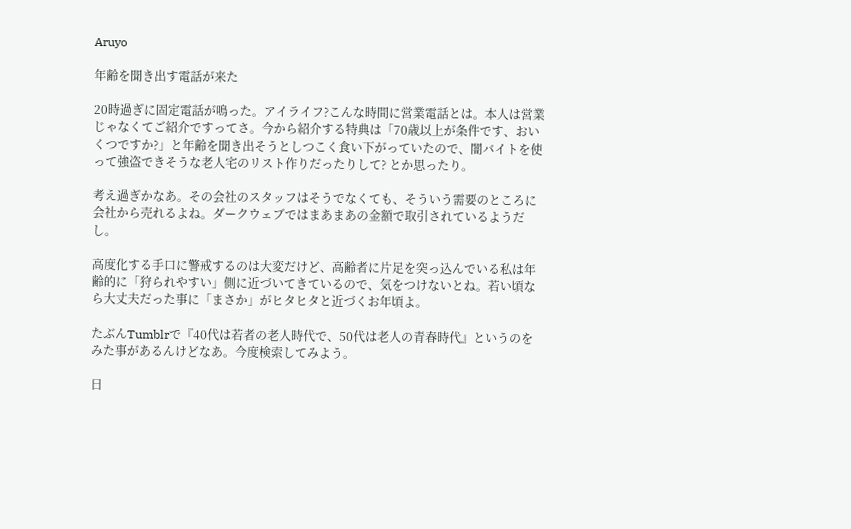Aruyo

年齢を聞き出す電話が来た

20時過ぎに固定電話が鳴った。アイライフ?こんな時間に営業電話とは。本人は営業じゃなくてご紹介ですってさ。今から紹介する特典は「70歳以上が条件です、おいくつですか?」と年齢を聞き出そうとしつこく食い下がっていたので、闇バイトを使って強盗できそうな老人宅のリスト作りだったりして? とか思ったり。

考え過ぎかなあ。その会社のスタッフはそうでなくても、そういう需要のところに会社から売れるよね。ダークウェブではまあまあの金額で取引されているようだし。

高度化する手口に警戒するのは大変だけど、高齢者に片足を突っ込んでいる私は年齢的に「狩られやすい」側に近づいてきているので、気をつけないとね。若い頃なら大丈夫だった事に「まさか」がヒタヒタと近づくお年頃よ。

たぶんTumblrで『40代は若者の老人時代で、50代は老人の青春時代』というのをみた事があるんけどなあ。今度検索してみよう。

日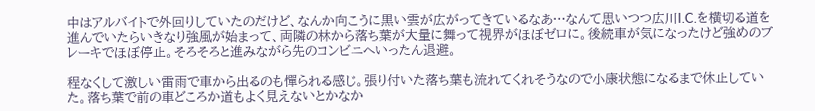中はアルバイトで外回りしていたのだけど、なんか向こうに黒い雲が広がってきているなあ…なんて思いつつ広川I.C.を横切る道を進んでいたらいきなり強風が始まって、両隣の林から落ち葉が大量に舞って視界がほぼゼロに。後続車が気になったけど強めのブレーキでほぼ停止。そろそろと進みながら先のコンビニへいったん退避。

程なくして激しい雷雨で車から出るのも憚られる感じ。張り付いた落ち葉も流れてくれそうなので小康状態になるまで休止していた。落ち葉で前の車どころか道もよく見えないとかなか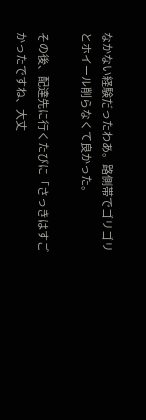なかない経験だったわあ。路側帯でゴリゴリとホイール削らなくて良かった。

その後、配達先に行くたびに「さっきはすごかったですね、大丈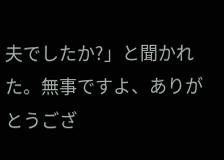夫でしたか?」と聞かれた。無事ですよ、ありがとうござ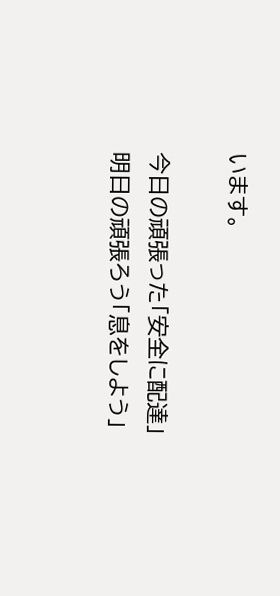います。

今日の頑張った「安全に配達」
明日の頑張ろう「息をしよう」